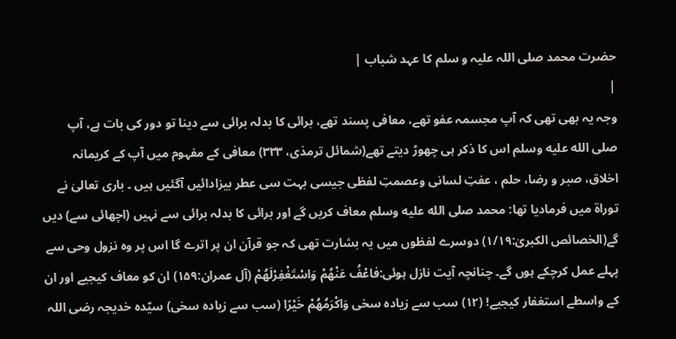حضرت محمد صلی اللہ علیہ و سلم کا عہد شباب |
|
وجہ یہ بھی تھی کہ آپ مجسمہ عفو تھے، معافی پسند تھے، برائی کا بدلہ برائی سے دینا تو دور کی بات ہے، آپ صلى الله عليه وسلم اس کا ذکر ہی چھوڑ دیتے تھے(شمائل ترمذی، ۳۳۳) معافی کے مفہوم میں آپ کے کریمانہ اخلاق، صبر و رضا، حلم ، عفتِ لسانی وعصمتِ لفظی جیسی بہت سی عطر بیزادائیں آگئیں ہیں ۔ باری تعالیٰ نے توراۃ میں فرمادیا تھا: محمد صلى الله عليه وسلم معاف کریں گے اور برائی کا بدلہ برائی سے نہیں (اچھائی سے) دیں گے(الخصائص الکبریٰ:۱/۱۹) دوسرے لفظوں میں یہ بشارت تھی کہ جو قرآن ان پر اترے گا اس پر وہ نزول وحی سے پہلے عمل کرچکے ہوں گے۔ چنانچہ آیت نازل ہوئی:فاعْفُ عَنْھُمْ وَاسْتَغْفِرْلَھُمْ (آل عمران:۱۵۹) ان کو معاف کیجیے اور ان کے واسطے استغفار کیجیے! (۱۲) سب سے زیادہ سخی وَاکْرَمُھُمْ خَیْرًا (سب سے زیادہ سخی) سیّدہ خدیجہ رضی اللہ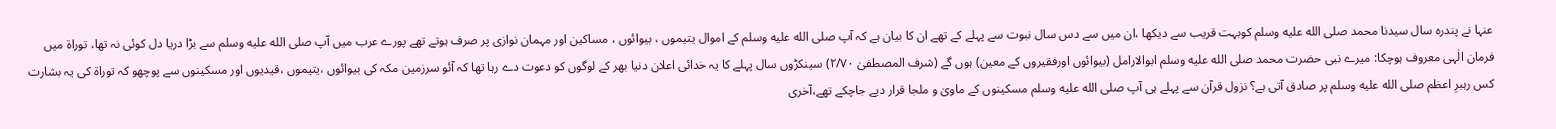عنہا نے پندرہ سال سیدنا محمد صلى الله عليه وسلم کوبہت قریب سے دیکھا ،ان میں سے دس سال نبوت سے پہلے کے تھے ان کا بیان ہے کہ آپ صلى الله عليه وسلم کے اموال یتیموں ، بیوائوں ، مساکین اور مہمان نوازی پر صرف ہوتے تھے پورے عرب میں آپ صلى الله عليه وسلم سے بڑا دریا دل کوئی نہ تھا، توراۃ میں فرمان الٰہی معروف ہوچکا: میرے نبی حضرت محمد صلى الله عليه وسلم ابوالارامل (بیوائوں اورفقیروں کے معین) ہوں گے (شرف المصطفیٰ ۲/۷۰) سینکڑوں سال پہلے کا یہ خدائی اعلان دنیا بھر کے لوگوں کو دعوت دے رہا تھا کہ آئو سرزمین مکہ کی بیوائوں ،یتیموں ،قیدیوں اور مسکینوں سے پوچھو کہ توراۃ کی یہ بشارت کس رہبرِ اعظم صلى الله عليه وسلم پر صادق آتی ہے؟ نزول قرآن سے پہلے ہی آپ صلى الله عليه وسلم مسکینوں کے ماویٰ و ملجا قرار دیے جاچکے تھے،آخری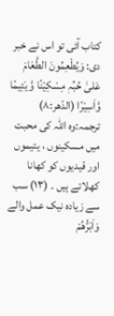کتاب آئی تو اس نے خبر دی: وَیُطْعِمُونَ الطَّعَامَ عَلیٰ حُبِّہٖ مِسْکِیْنًا وَّ یَتِیمًا وَّاَسِیْرًا (الدّھر:۸) ترجمہ:وہ اللہ کی محبت میں مسکینوں ، یتیموں اور قیدیوں کو کھانا کھلاتے ہیں ۔ (۱۳) سب سے زیادہ نیک عمل والے وَاَبَرُّھُمْ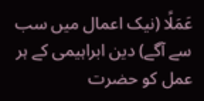عَمَلًا (نیک اعمال میں سب سے آگے) دین ابراہیمی کے ہر عمل کو حضرت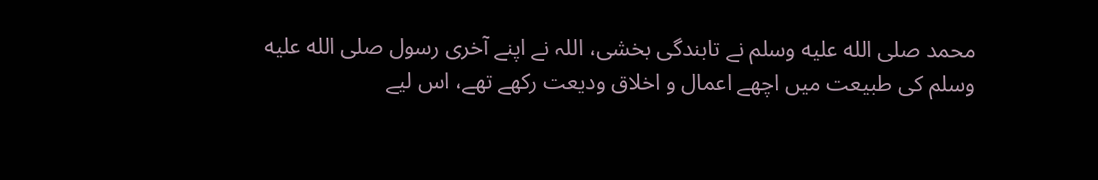محمد صلى الله عليه وسلم نے تابندگی بخشی، اللہ نے اپنے آخری رسول صلى الله عليه وسلم کی طبیعت میں اچھے اعمال و اخلاق ودیعت رکھے تھے، اس لیے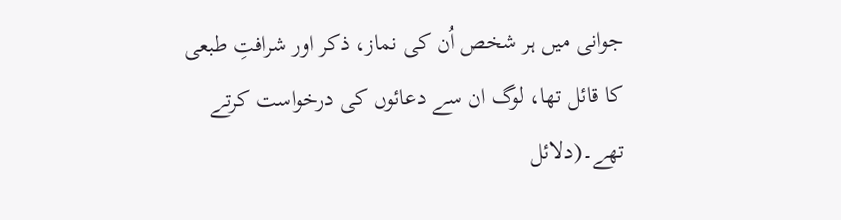جوانی میں ہر شخص اُن کی نماز، ذکر اور شرافتِ طبعی کا قائل تھا، لوگ ان سے دعائوں کی درخواست کرتے تھے۔(دلائل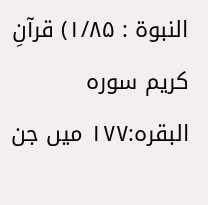النبوۃ : ۱/۸۵) قرآنِ کریم سورہ البقرہ:۱۷۷ میں جن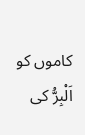کاموں کو اَلْبِرُّ کی